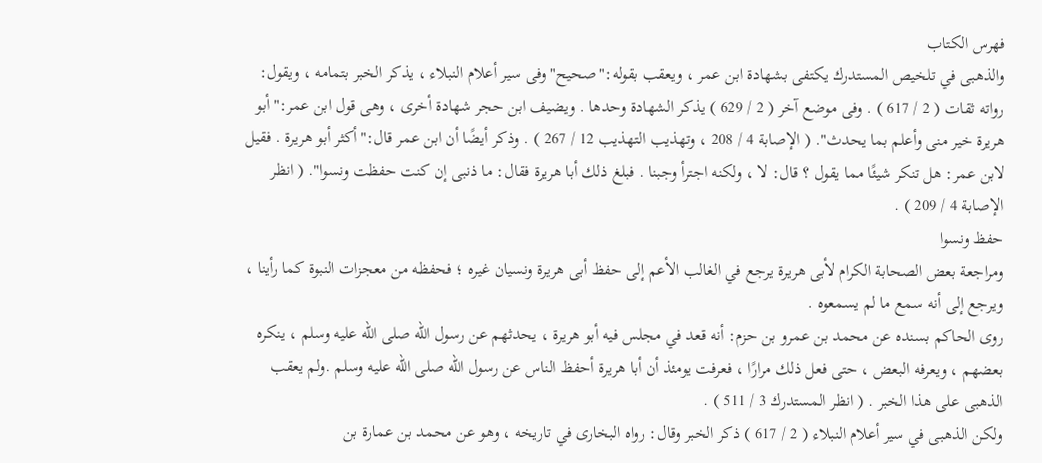فهرس الكتاب
والذهبى في تلخيص المستدرك يكتفى بشهادة ابن عمر ، ويعقب بقوله:"صحيح"وفى سير أعلام النبلاء ، يذكر الخبر بتمامه ، ويقول: رواته ثقات ( 2 / 617 ) . وفى موضع آخر ( 2 / 629 ) يذكر الشهادة وحدها . ويضيف ابن حجر شهادة أخرى ، وهى قول ابن عمر:"أبو هريرة خير منى وأعلم بما يحدث". ( الإصابة 4 / 208 ، وتهذيب التهذيب 12 / 267 ) . وذكر أيضًا أن ابن عمر قال:"أكثر أبو هريرة . فقيل لابن عمر: هل تنكر شيئًا مما يقول ؟ قال: لا ، ولكنه اجترأ وجبنا . فبلغ ذلك أبا هريرة فقال: ما ذنبى إن كنت حفظت ونسوا". ( انظر الإصابة 4 / 209 ) .
حفظ ونسوا
ومراجعة بعض الصحابة الكرام لأبى هريرة يرجع في الغالب الأعم إلى حفظ أبى هريرة ونسيان غيره ؛ فحفظه من معجزات النبوة كما رأينا ، ويرجع إلى أنه سمع ما لم يسمعوه .
روى الحاكم بسنده عن محمد بن عمرو بن حزم: أنه قعد في مجلس فيه أبو هريرة ، يحدثهم عن رسول الله صلى الله عليه وسلم ، ينكره بعضهم ، ويعرفه البعض ، حتى فعل ذلك مرارًا ، فعرفت يومئذ أن أبا هريرة أحفظ الناس عن رسول الله صلى الله عليه وسلم .ولم يعقب الذهبى على هذا الخبر . ( انظر المستدرك 3 / 511 ) .
ولكن الذهبى في سير أعلام النبلاء ( 2 / 617 ) ذكر الخبر وقال: رواه البخارى في تاريخه ، وهو عن محمد بن عمارة بن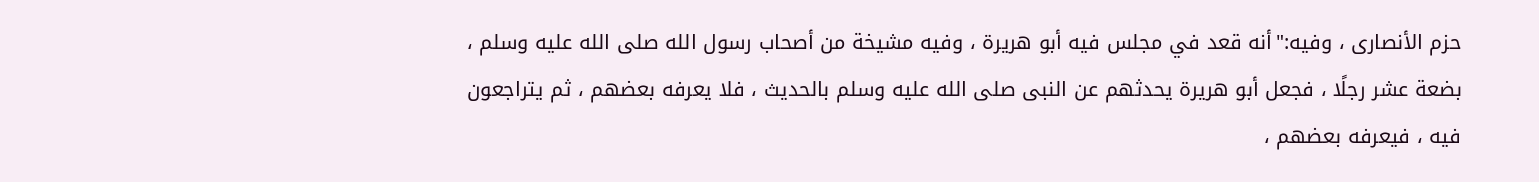حزم الأنصارى ، وفيه:"أنه قعد في مجلس فيه أبو هريرة ، وفيه مشيخة من أصحاب رسول الله صلى الله عليه وسلم ، بضعة عشر رجلًا ، فجعل أبو هريرة يحدثهم عن النبى صلى الله عليه وسلم بالحديث ، فلا يعرفه بعضهم ، ثم يتراجعون فيه ، فيعرفه بعضهم ،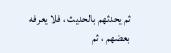ثم يحدثهم بالحديث ، فلا يعرفه بعضهم ، ثم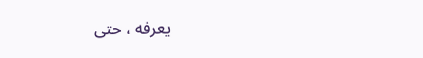يعرفه ، حتى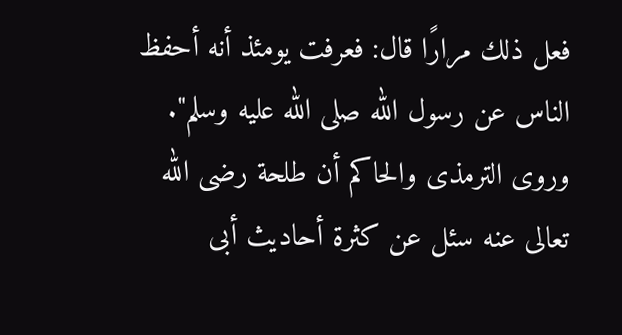فعل ذلك مرارًا قال: فعرفت يومئذ أنه أحفظ الناس عن رسول الله صلى الله عليه وسلم".
وروى الترمذى والحاكم أن طلحة رضى الله تعالى عنه سئل عن كثرة أحاديث أبى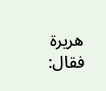هريرة فقال: